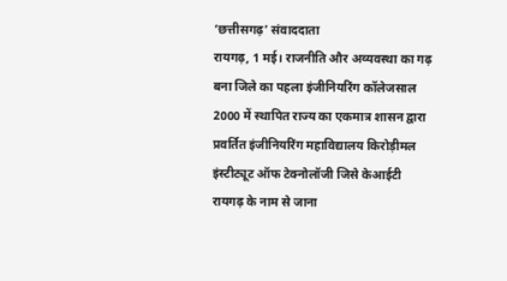‘छत्तीसगढ़’ संवाददाता
रायगढ़, 1 मई। राजनीति और अव्यवस्था का गढ़ बना जिले का पहला इंजीनियरिंग कॉलेजसाल 2000 में स्थापित राज्य का एकमात्र शासन द्वारा प्रवर्तित इंजीनियरिंग महाविद्यालय किरोड़ीमल इंस्टीट्यूट ऑफ टेक्नोलॉजी जिसे केआईटी रायगढ़ के नाम से जाना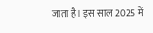जाता है। इस साल 2025 में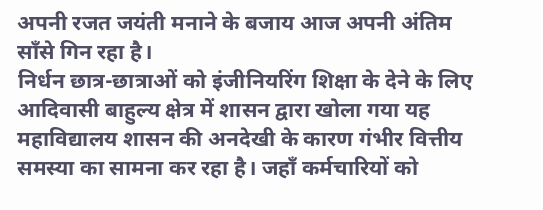अपनी रजत जयंती मनाने के बजाय आज अपनी अंतिम साँसे गिन रहा है।
निर्धन छात्र-छात्राओं को इंजीनियरिंग शिक्षा के देने के लिए आदिवासी बाहुल्य क्षेत्र में शासन द्वारा खोला गया यह महाविद्यालय शासन की अनदेखी के कारण गंभीर वित्तीय समस्या का सामना कर रहा है। जहाँ कर्मचारियों को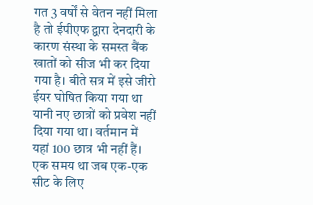गत 3 वर्षों से वेतन नहीं मिला है तो ईपीएफ द्वारा देनदारी के कारण संस्था के समस्त बैंक खातों को सीज भी कर दिया गया है। बीते सत्र में इसे जीरो ईयर घोषित किया गया था यानी नए छात्रों को प्रवेश नहीं दिया गया था। वर्तमान में यहां 100 छात्र भी नहीं हैं। एक समय था जब एक-एक सीट के लिए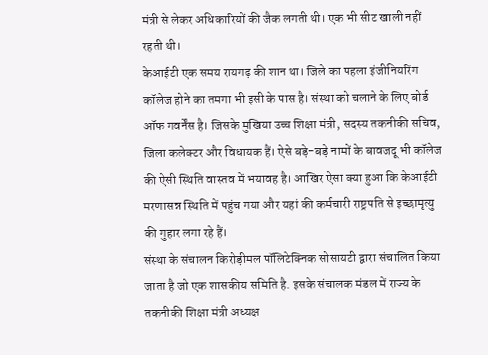मंत्री से लेकर अधिकारियों की जैक लगती थी। एक भी सीट खाली नहीं रहती थी।
केआईटी एक समय रायगढ़ की शान था। जिले का पहला इंजीनियरिंग कॉलेज होने का तमगा भी इसी के पास है। संस्था को चलाने के लिए बोर्ड ऑफ गवर्नेंस है। जिसके मुखिया उच्च शिक्षा मंत्री, सदस्य तकनीकी सचिव, जिला कलेक्टर और विधायक हैं। ऐसे बड़े-बड़े नामों के बावजदू भी कॉलेज की ऐसी स्थिति वास्तव में भयावह है। आखिर ऐसा क्या हुआ कि केआईटी मरणासन्न स्थिति में पहुंच गया और यहां की कर्मचारी राष्ट्रपति से इच्छामृत्यु की गुहार लगा रहे हैं।
संस्था के संचालन किरोड़ीमल पॉलिटेक्निक सोसायटी द्वारा संचालित किया जाता है जो एक शासकीय समिति है. इसके संचालक मंडल में राज्य के तकनीकी शिक्षा मंत्री अध्यक्ष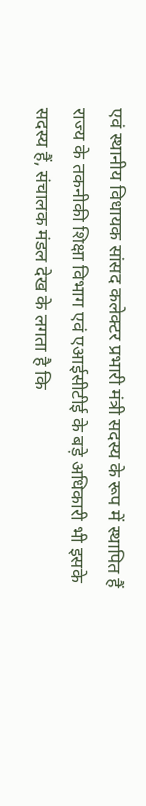एवं स्थानीय विधायक सांसद कलेक्टर प्रभारी मंत्री सदस्य के रूप में स्थापित हैं राज्य के तकनीकी शिक्षा विभाग एवं एआईसीटीई के बड़े अधिकारी भी इसके सदस्य हैं, संचालक मंडल देख के लगता है कि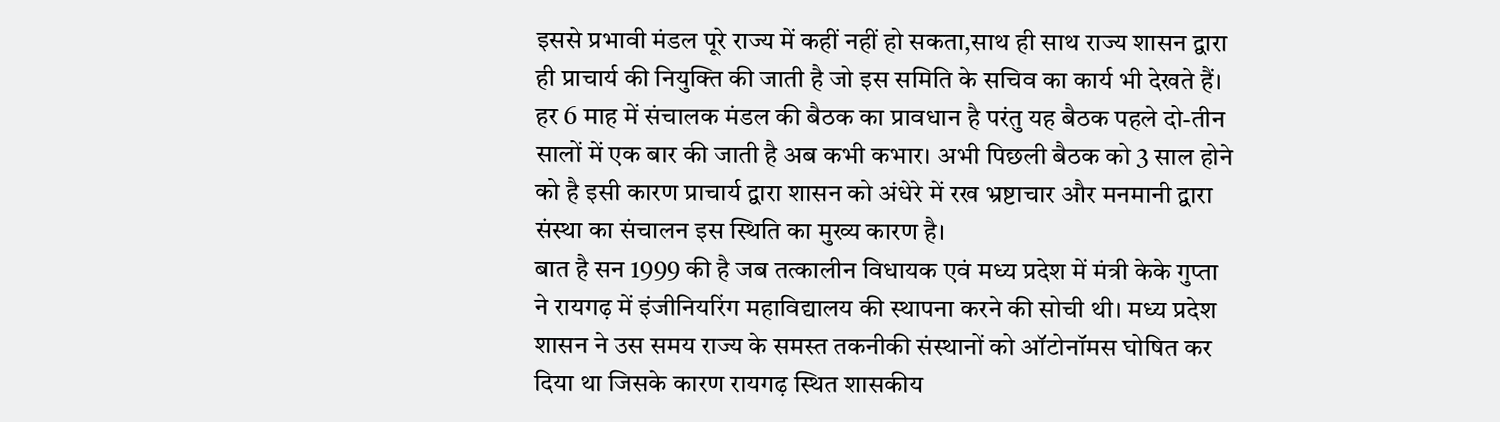इससे प्रभावी मंडल पूरे राज्य में कहीं नहीं हो सकता,साथ ही साथ राज्य शासन द्वारा ही प्राचार्य की नियुक्ति की जाती है जो इस समिति के सचिव का कार्य भी देखते हैं। हर 6 माह में संचालक मंडल की बैठक का प्रावधान है परंतु यह बैठक पहले दो-तीन सालों में एक बार की जाती है अब कभी कभार। अभी पिछली बैठक को 3 साल होने को है इसी कारण प्राचार्य द्वारा शासन को अंधेरे में रख भ्रष्टाचार और मनमानी द्वारा संस्था का संचालन इस स्थिति का मुख्य कारण है।
बात है सन 1999 की है जब तत्कालीन विधायक एवं मध्य प्रदेश में मंत्री केके गुप्ता ने रायगढ़ में इंजीनियरिंग महाविद्यालय की स्थापना करने की सोची थी। मध्य प्रदेश शासन ने उस समय राज्य के समस्त तकनीकी संस्थानों को ऑटोनॉमस घोषित कर दिया था जिसके कारण रायगढ़ स्थित शासकीय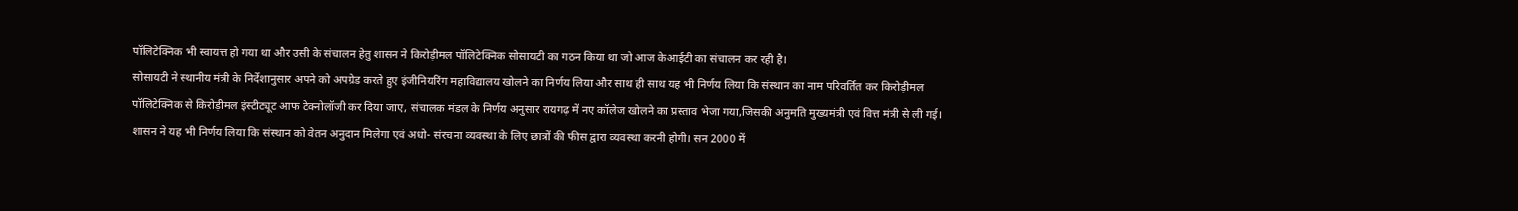पॉलिटेक्निक भी स्वायत्त हो गया था और उसी के संचालन हेतु शासन ने किरोड़ीमल पॉलिटेक्निक सोसायटी का गठन किया था जो आज केआईटी का संचालन कर रही है।
सोसायटी ने स्थानीय मंत्री के निर्देशानुसार अपने को अपग्रेड करते हुए इंजीनियरिंग महाविद्यालय खोलने का निर्णय लिया और साथ ही साथ यह भी निर्णय लिया कि संस्थान का नाम परिवर्तित कर किरोड़ीमल पॉलिटेक्निक से किरोड़ीमल इंस्टीट्यूट आफ टेक्नोलॉजी कर दिया जाए, संचालक मंडल के निर्णय अनुसार रायगढ़ में नए कॉलेज खोलने का प्रस्ताव भेजा गया,जिसकी अनुमति मुख्यमंत्री एवं वित्त मंत्री से ली गई।
शासन ने यह भी निर्णय लिया कि संस्थान को वेतन अनुदान मिलेगा एवं अधो- संरचना व्यवस्था के लिए छात्रों की फीस द्वारा व्यवस्था करनी होगी। सन 2000 में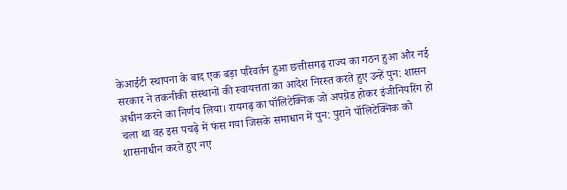केआईटी स्थापना के बाद एक बड़ा परिवर्तन हुआ छत्तीसगढ़ राज्य का गठन हुआ और नई सरकार ने तकनीकी संस्थानों की स्वायत्तता का आदेश निरस्त करते हुए उन्हें पुन: शासन अधीन करने का निर्णय लिया। रायगढ़ का पॉलिटेक्निक जो अपग्रेड होकर इंजीनियरिंग हो चला था वह इस पचढ़े में फंस गया जिसके समाधान में पुन: पुराने पॉलिटेक्निक को शासनाधीन करते हुए नए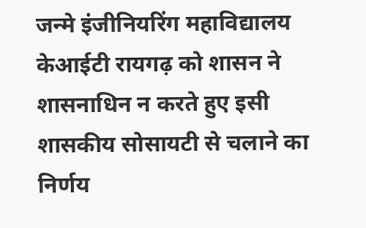जन्मे इंजीनियरिंग महाविद्यालय केआईटी रायगढ़ को शासन ने शासनाधिन न करते हुए इसी शासकीय सोसायटी से चलाने का निर्णय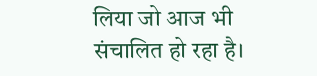लिया जो आज भी संचालित हो रहा है।